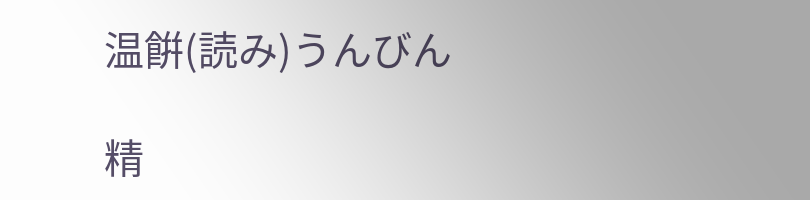温餠(読み)うんびん

精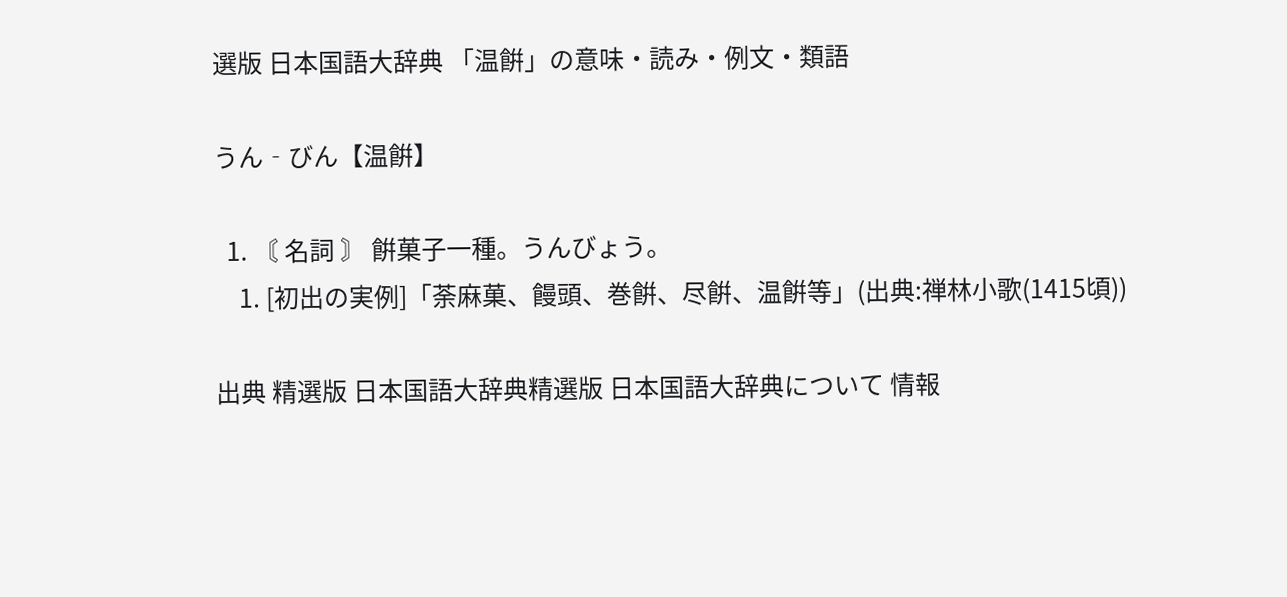選版 日本国語大辞典 「温餠」の意味・読み・例文・類語

うん‐びん【温餠】

  1. 〘 名詞 〙 餠菓子一種。うんびょう。
    1. [初出の実例]「荼麻菓、饅頭、巻餠、尽餠、温餠等」(出典:禅林小歌(1415頃))

出典 精選版 日本国語大辞典精選版 日本国語大辞典について 情報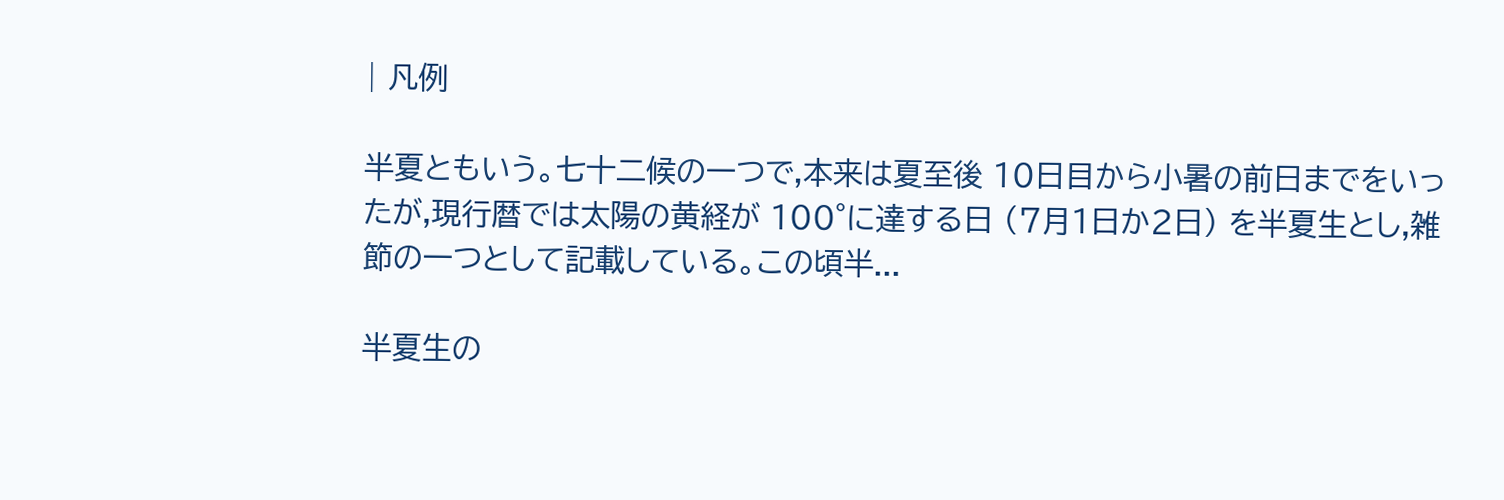| 凡例

半夏ともいう。七十二候の一つで,本来は夏至後 10日目から小暑の前日までをいったが,現行暦では太陽の黄経が 100°に達する日 (7月1日か2日) を半夏生とし,雑節の一つとして記載している。この頃半...

半夏生の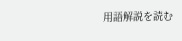用語解説を読む